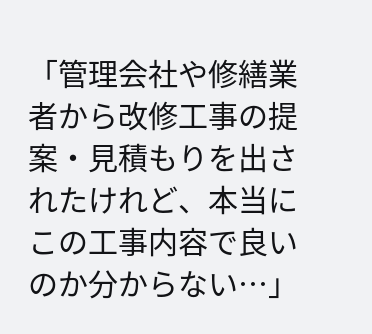「管理会社や修繕業者から改修工事の提案・見積もりを出されたけれど、本当にこの工事内容で良いのか分からない…」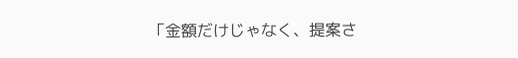「金額だけじゃなく、提案さ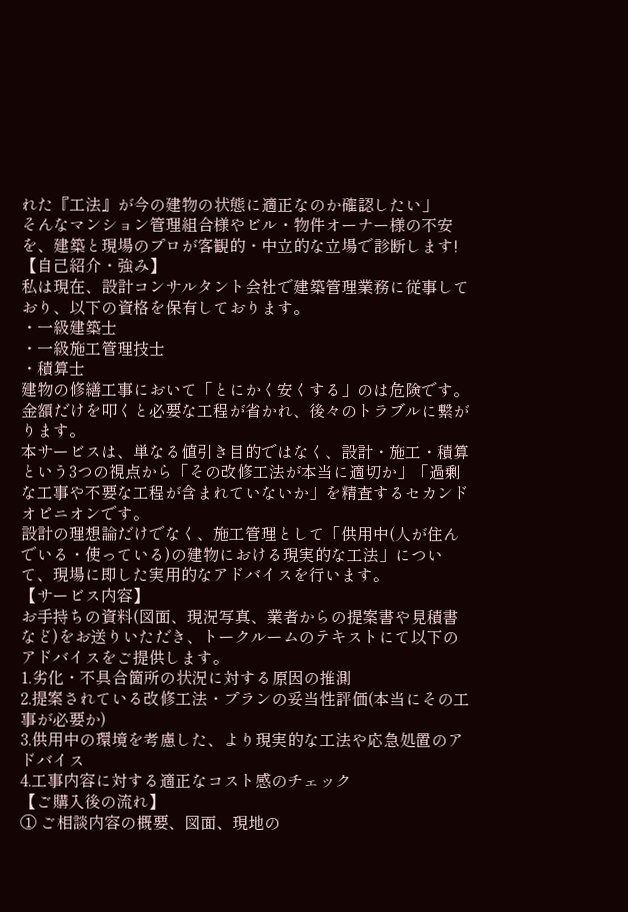れた『工法』が今の建物の状態に適正なのか確認したい」
そんなマンション管理組合様やビル・物件オーナー様の不安を、建築と現場のプロが客観的・中立的な立場で診断します!
【自己紹介・強み】
私は現在、設計コンサルタント会社で建築管理業務に従事しており、以下の資格を保有しております。
・一級建築士
・一級施工管理技士
・積算士
建物の修繕工事において「とにかく安くする」のは危険です。金額だけを叩くと必要な工程が省かれ、後々のトラブルに繋がります。
本サービスは、単なる値引き目的ではなく、設計・施工・積算という3つの視点から「その改修工法が本当に適切か」「過剰な工事や不要な工程が含まれていないか」を精査するセカンドオピニオンです。
設計の理想論だけでなく、施工管理として「供用中(人が住んでいる・使っている)の建物における現実的な工法」について、現場に即した実用的なアドバイスを行います。
【サービス内容】
お手持ちの資料(図面、現況写真、業者からの提案書や見積書など)をお送りいただき、トークルームのテキストにて以下のアドバイスをご提供します。
1.劣化・不具合箇所の状況に対する原因の推測
2.提案されている改修工法・プランの妥当性評価(本当にその工事が必要か)
3.供用中の環境を考慮した、より現実的な工法や応急処置のアドバイス
4.工事内容に対する適正なコスト感のチェック
【ご購入後の流れ】
① ご相談内容の概要、図面、現地の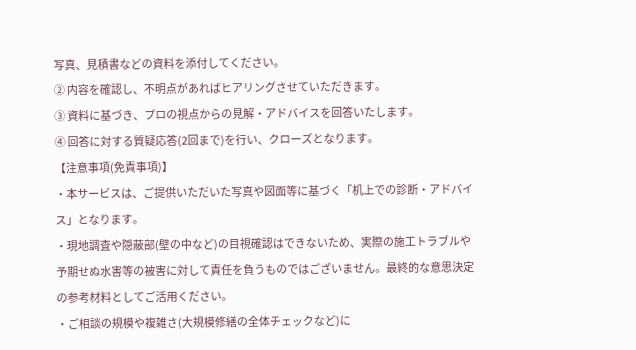写真、見積書などの資料を添付してください。
② 内容を確認し、不明点があればヒアリングさせていただきます。
③ 資料に基づき、プロの視点からの見解・アドバイスを回答いたします。
④ 回答に対する質疑応答(2回まで)を行い、クローズとなります。
【注意事項(免責事項)】
・本サービスは、ご提供いただいた写真や図面等に基づく「机上での診断・アドバイス」となります。
・現地調査や隠蔽部(壁の中など)の目視確認はできないため、実際の施工トラブルや予期せぬ水害等の被害に対して責任を負うものではございません。最終的な意思決定の参考材料としてご活用ください。
・ご相談の規模や複雑さ(大規模修繕の全体チェックなど)に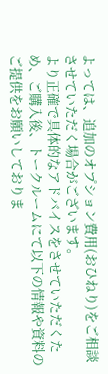よっては、追加のオプション費用(おひねり)をご相談させていただく場合がございます。
より正確で具体的なアドバイスをさせていただくため、ご購入後、トークルームにて以下の情報や資料のご提供をお願いしておりま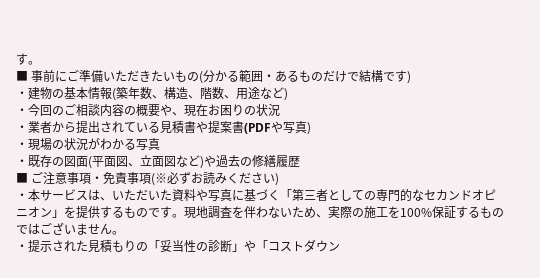す。
■ 事前にご準備いただきたいもの(分かる範囲・あるものだけで結構です)
・建物の基本情報(築年数、構造、階数、用途など)
・今回のご相談内容の概要や、現在お困りの状況
・業者から提出されている見積書や提案書(PDFや写真)
・現場の状況がわかる写真
・既存の図面(平面図、立面図など)や過去の修繕履歴
■ ご注意事項・免責事項(※必ずお読みください)
・本サービスは、いただいた資料や写真に基づく「第三者としての専門的なセカンドオピニオン」を提供するものです。現地調査を伴わないため、実際の施工を100%保証するものではございません。
・提示された見積もりの「妥当性の診断」や「コストダウン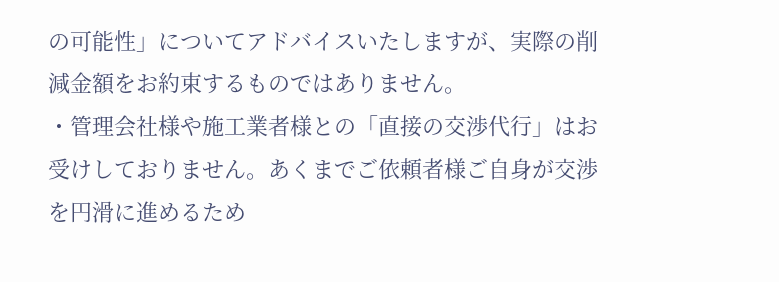の可能性」についてアドバイスいたしますが、実際の削減金額をお約束するものではありません。
・管理会社様や施工業者様との「直接の交渉代行」はお受けしておりません。あくまでご依頼者様ご自身が交渉を円滑に進めるため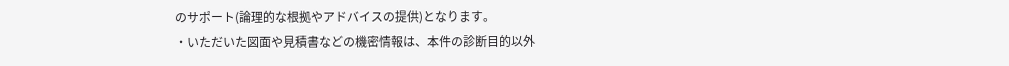のサポート(論理的な根拠やアドバイスの提供)となります。
・いただいた図面や見積書などの機密情報は、本件の診断目的以外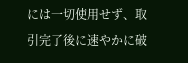には一切使用せず、取引完了後に速やかに破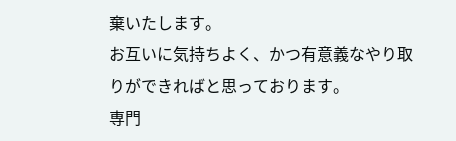棄いたします。
お互いに気持ちよく、かつ有意義なやり取りができればと思っております。
専門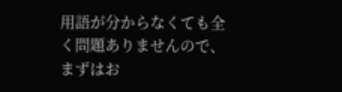用語が分からなくても全く問題ありませんので、まずはお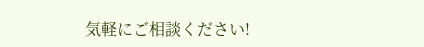気軽にご相談ください!